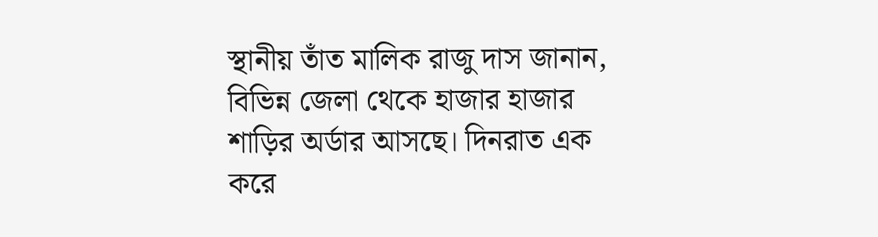স্থানীয় তাঁত মালিক রাজু দাস জানান, বিভিন্ন জেলা থেকে হাজার হাজার শাড়ির অর্ডার আসছে। দিনরাত এক করে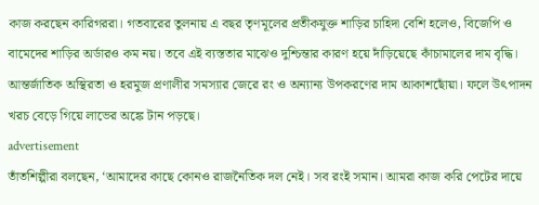কাজ করছেন কারিগররা। গতবারের তুলনায় এ বছর তৃণমূলের প্রতীকযুক্ত শাড়ির চাহিদা বেশি হলেও, বিজেপি ও বামেদের শাড়ির অর্ডারও কম নয়। তবে এই ব্যস্ততার মাঝেও দুশ্চিন্তার কারণ হয়ে দাঁড়িয়েছে কাঁচামালের দাম বৃদ্ধি। আন্তর্জাতিক অস্থিরতা ও হরমুজ প্রণালীর সমস্যার জেরে রং ও অন্যান্য উপকরণের দাম আকাশছোঁয়া। ফলে উৎপাদন খরচ বেড়ে গিয়ে লাভের অঙ্কে টান পড়ছে।
advertisement
তাঁতশিল্পীরা বলছেন, ‘আমাদের কাছে কোনও রাজনৈতিক দল নেই। সব রংই সমান। আমরা কাজ করি পেটের দায়ে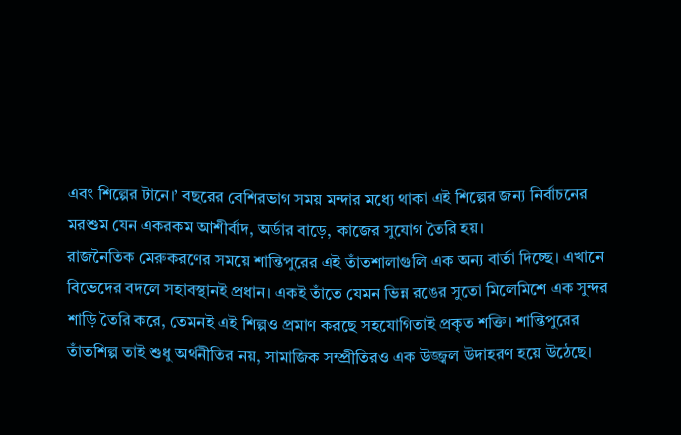এবং শিল্পের টানে।’ বছরের বেশিরভাগ সময় মন্দার মধ্যে থাকা এই শিল্পের জন্য নির্বাচনের মরশুম যেন একরকম আশীর্বাদ, অর্ডার বাড়ে, কাজের সুযোগ তৈরি হয়।
রাজনৈতিক মেরুকরণের সময়ে শান্তিপুরের এই তাঁতশালাগুলি এক অন্য বার্তা দিচ্ছে। এখানে বিভেদের বদলে সহাবস্থানই প্রধান। একই তাঁতে যেমন ভিন্ন রঙের সুতো মিলেমিশে এক সুন্দর শাড়ি তৈরি করে, তেমনই এই শিল্পও প্রমাণ করছে সহযোগিতাই প্রকৃত শক্তি। শান্তিপুরের তাঁতশিল্প তাই শুধু অর্থনীতির নয়, সামাজিক সম্প্রীতিরও এক উজ্জ্বল উদাহরণ হয়ে উঠেছে।